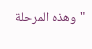"وهذه المرحلة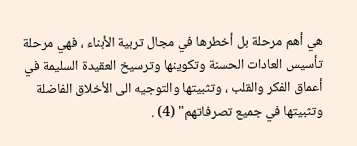هي أهم مرحلة بل أخطرها في مجال تربية الأبناء ، فهي مرحلة تأسيس العادات الحسنة وتكوينها وترسيخ العقيدة السليمة في أعماق الفكر والقلب ، وتثبيتها والتوجيه الى الأخلاق الفاضلة وتثبيتها في جميع تصرفاتهم" (4) .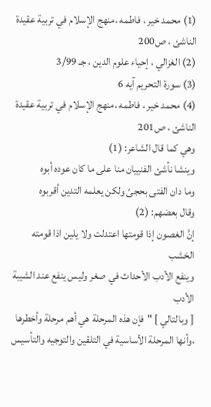(1) محمد خير ، فاطمه ،منهج الإسلام في تربية عقيدة الناشئ ، ص200
(2) الغزالي ، إحياء علوم الدين ، جـ 3/99
(3) سورة التحريم آيه 6
(4) محمد خير ، فاطمه ،منهج الإسلام في تربية عقيدة الناشئ ، ص201
وهي كما قال الشاعر: (1)
وينشا نأشئ الفنييان منا على ما كان عوده أبوه
وما دان الفتى بحجىً ولكن يعلمه التدين أقربوه
وقال بعضهم: (2)
إنَّ الغصون إذا قومتها اعتدلت ولا يلين اذا قومته الخشب
وينفع الأدب الأحداث في صغر وليس ينفع عند الشيبة الأدب
[ وبالتالي ] "فإن هذه المرحلة هي أهم مرحلة وأخطرها ،وأنها المرحلة الأساسية في التلقين والتوجيه والتأسيس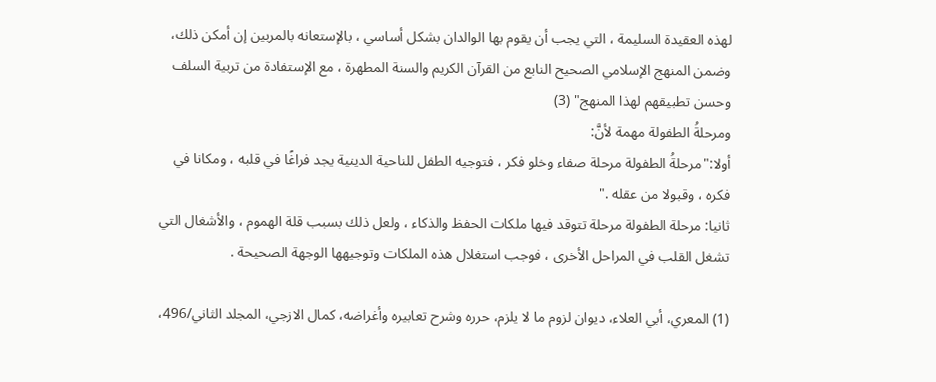لهذه العقيدة السليمة ، التي يجب أن يقوم بها الوالدان بشكل أساسي ، بالإستعانه بالمربين إن أمكن ذلك، وضمن المنهج الإسلامي الصحيح النابع من القرآن الكريم والسنة المطهرة ، مع الإستفادة من تربية السلف وحسن تطبيقهم لهذا المنهج" (3)
ومرحلةُ الطفولة مهمة لأنَّ:
أولا:"مرحلةُ الطفولة مرحلة صفاء وخلو فكر ، فتوجيه الطفل للناحية الدينية يجد فراغًا في قلبه ، ومكانا في فكره ، وقبولا من عقله ."
ثانيا: مرحلة الطفولة مرحلة تتوقد فيها ملكات الحفظ والذكاء ، ولعل ذلك بسبب قلة الهموم ، والأشغال التي تشغل القلب في المراحل الأخرى ، فوجب استغلال هذه الملكات وتوجيهها الوجهة الصحيحة .

(1) المعري، أبي العلاء، ديوان لزوم ما لا يلزم، حرره وشرح تعابيره وأغراضه، كمال الازجي، المجلد الثاني/496،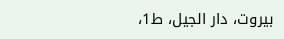بيروت، دار الجيل، ط1،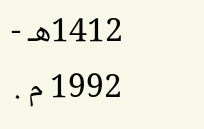1412هـ - 1992 م .